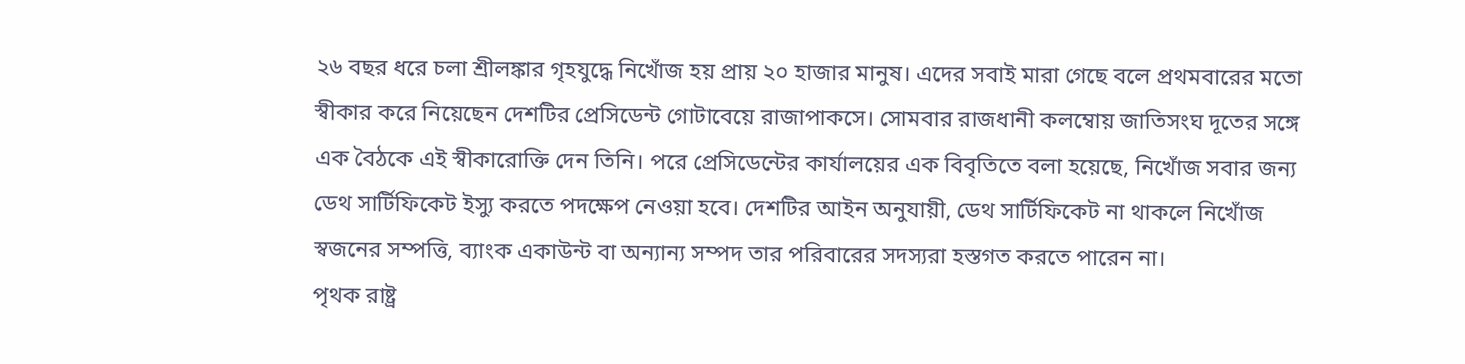২৬ বছর ধরে চলা শ্রীলঙ্কার গৃহযুদ্ধে নিখোঁজ হয় প্রায় ২০ হাজার মানুষ। এদের সবাই মারা গেছে বলে প্রথমবারের মতো স্বীকার করে নিয়েছেন দেশটির প্রেসিডেন্ট গোটাবেয়ে রাজাপাকসে। সোমবার রাজধানী কলম্বোয় জাতিসংঘ দূতের সঙ্গে এক বৈঠকে এই স্বীকারোক্তি দেন তিনি। পরে প্রেসিডেন্টের কার্যালয়ের এক বিবৃতিতে বলা হয়েছে, নিখোঁজ সবার জন্য ডেথ সার্টিফিকেট ইস্যু করতে পদক্ষেপ নেওয়া হবে। দেশটির আইন অনুযায়ী, ডেথ সার্টিফিকেট না থাকলে নিখোঁজ স্বজনের সম্পত্তি, ব্যাংক একাউন্ট বা অন্যান্য সম্পদ তার পরিবারের সদস্যরা হস্তগত করতে পারেন না।
পৃথক রাষ্ট্র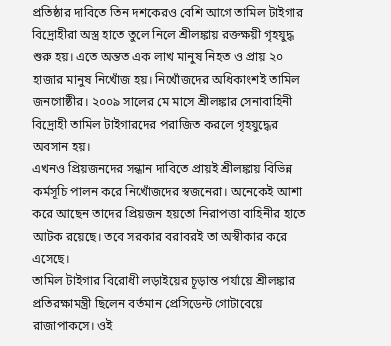প্রতিষ্ঠার দাবিতে তিন দশকেরও বেশি আগে তামিল টাইগার বিদ্রোহীরা অস্ত্র হাতে তুলে নিলে শ্রীলঙ্কায় রক্তক্ষয়ী গৃহযুদ্ধ শুরু হয়। এতে অন্তত এক লাখ মানুষ নিহত ও প্রায় ২০ হাজার মানুষ নিখোঁজ হয়। নিখোঁজদের অধিকাংশই তামিল জনগোষ্ঠীর। ২০০৯ সালের মে মাসে শ্রীলঙ্কার সেনাবাহিনী বিদ্রোহী তামিল টাইগারদের পরাজিত করলে গৃহযুদ্ধের অবসান হয়।
এখনও প্রিয়জনদের সন্ধান দাবিতে প্রায়ই শ্রীলঙ্কায় বিভিন্ন কর্মসূচি পালন করে নিখোঁজদের স্বজনেরা। অনেকেই আশা করে আছেন তাদের প্রিয়জন হয়তো নিরাপত্তা বাহিনীর হাতে আটক রয়েছে। তবে সরকার বরাবরই তা অস্বীকার করে এসেছে।
তামিল টাইগার বিরোধী লড়াইয়ের চূড়ান্ত পর্যায়ে শ্রীলঙ্কার প্রতিরক্ষামন্ত্রী ছিলেন বর্তমান প্রেসিডেন্ট গোটাবেয়ে রাজাপাকসে। ওই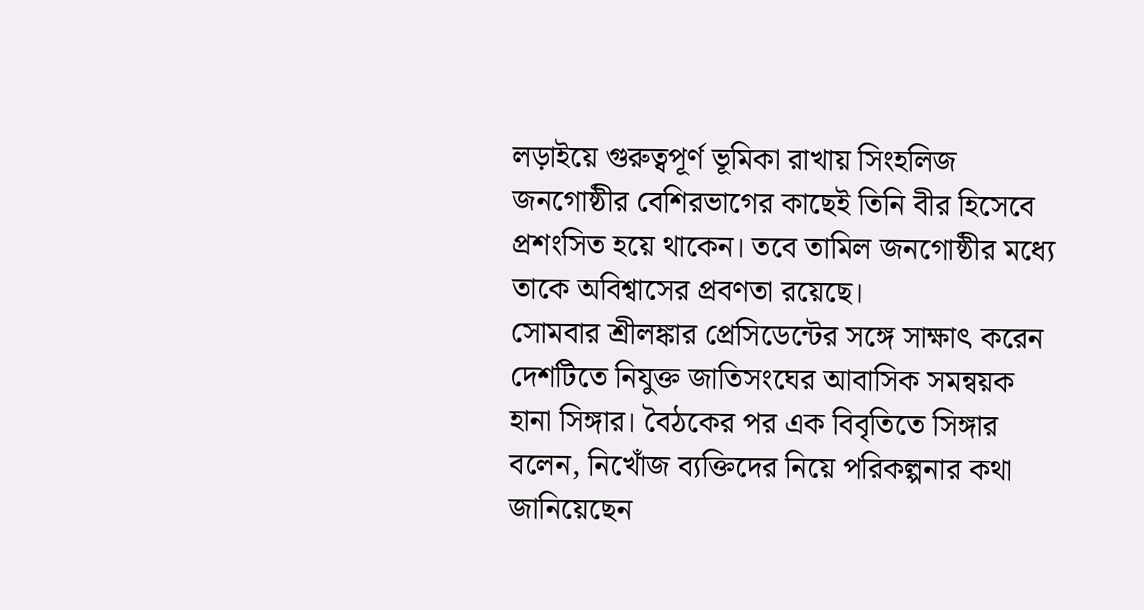লড়াইয়ে গুরুত্বপূর্ণ ভূমিকা রাখায় সিংহলিজ জনগোষ্ঠীর বেশিরভাগের কাছেই তিনি বীর হিসেবে প্রশংসিত হয়ে থাকেন। তবে তামিল জনগোষ্ঠীর মধ্যে তাকে অবিশ্বাসের প্রবণতা রয়েছে।
সোমবার শ্রীলঙ্কার প্রেসিডেন্টের সঙ্গে সাক্ষাৎ করেন দেশটিতে নিযুক্ত জাতিসংঘের আবাসিক সমন্বয়ক হানা সিঙ্গার। বৈঠকের পর এক বিবৃতিতে সিঙ্গার বলেন, নিখোঁজ ব্যক্তিদের নিয়ে পরিকল্পনার কথা জানিয়েছেন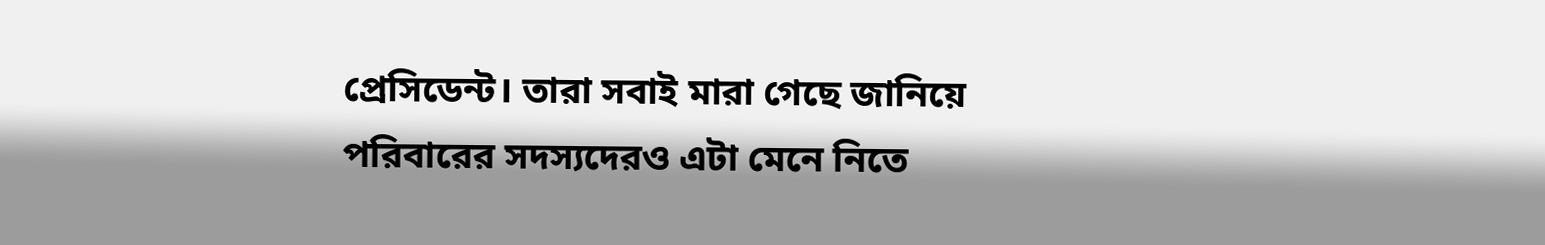প্রেসিডেন্ট। তারা সবাই মারা গেছে জানিয়ে পরিবারের সদস্যদেরও এটা মেনে নিতে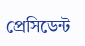প্রেসিডেন্ট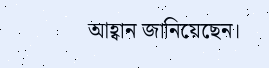আহ্বান জানিয়েছেন।